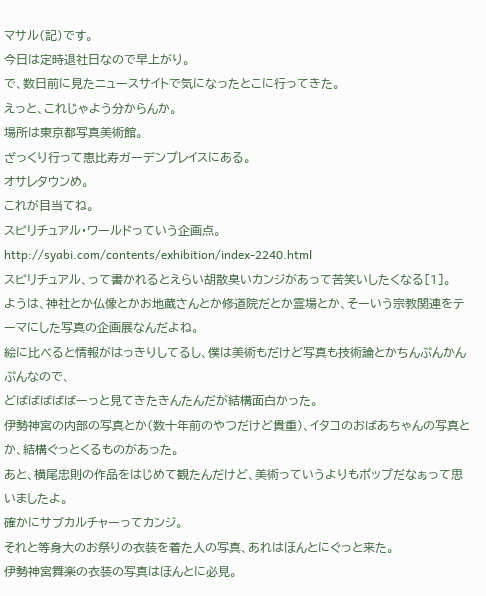マサル(記)です。
今日は定時退社日なので早上がり。
で、数日前に見たニュースサイトで気になったとこに行ってきた。
えっと、これじゃよう分からんか。
場所は東京都写真美術館。
ざっくり行って恵比寿ガーデンプレイスにある。
オサレタウンめ。
これが目当てね。
スピリチュアル・ワールドっていう企画点。
http://syabi.com/contents/exhibition/index-2240.html
スピリチュアル、って書かれるとえらい胡散臭いカンジがあって苦笑いしたくなる[1]。
ようは、神社とか仏像とかお地蔵さんとか修道院だとか霊場とか、そーいう宗教関連をテーマにした写真の企画展なんだよね。
絵に比べると情報がはっきりしてるし、僕は美術もだけど写真も技術論とかちんぷんかんぷんなので、
どばばばばばーっと見てきたきんたんだが結構面白かった。
伊勢神宮の内部の写真とか(数十年前のやつだけど貴重)、イタコのおばあちゃんの写真とか、結構ぐっとくるものがあった。
あと、横尾忠則の作品をはじめて観たんだけど、美術っていうよりもポップだなぁって思いましたよ。
確かにサブカルチャーってカンジ。
それと等身大のお祭りの衣装を着た人の写真、あれはほんとにぐっと来た。
伊勢神宮舞楽の衣装の写真はほんとに必見。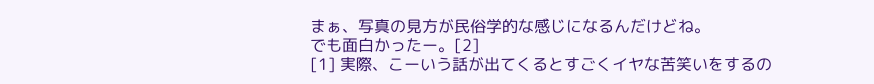まぁ、写真の見方が民俗学的な感じになるんだけどね。
でも面白かったー。[2]
[1] 実際、こーいう話が出てくるとすごくイヤな苦笑いをするの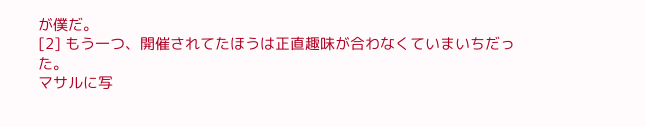が僕だ。
[2] もう一つ、開催されてたほうは正直趣味が合わなくていまいちだった。
マサルに写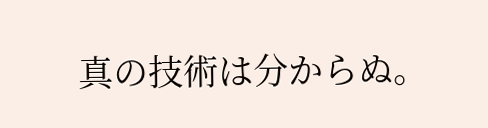真の技術は分からぬ。